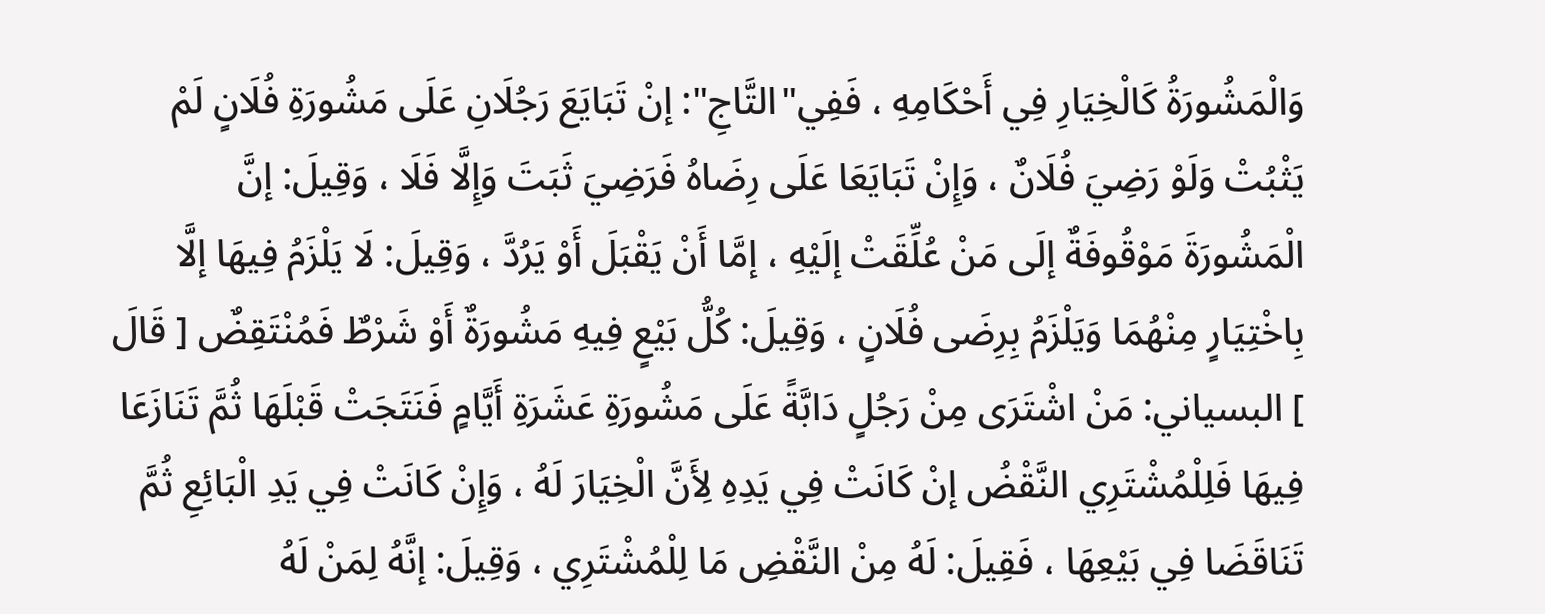وَالْمَشُورَةُ كَالْخِيَارِ فِي أَحْكَامِهِ ، فَفِي"التَّاجِ": إنْ تَبَايَعَ رَجُلَانِ عَلَى مَشُورَةِ فُلَانٍ لَمْ يَثْبُتْ وَلَوْ رَضِيَ فُلَانٌ ، وَإِنْ تَبَايَعَا عَلَى رِضَاهُ فَرَضِيَ ثَبَتَ وَإِلَّا فَلَا ، وَقِيلَ: إنَّ الْمَشُورَةَ مَوْقُوفَةٌ إلَى مَنْ عُلِّقَتْ إلَيْهِ ، إمَّا أَنْ يَقْبَلَ أَوْ يَرُدَّ ، وَقِيلَ: لَا يَلْزَمُ فِيهَا إلَّا بِاخْتِيَارٍ مِنْهُمَا وَيَلْزَمُ بِرِضَى فُلَانٍ ، وَقِيلَ: كُلُّ بَيْعٍ فِيهِ مَشُورَةٌ أَوْ شَرْطٌ فَمُنْتَقِضٌ [ قَالَ ] البسياني: مَنْ اشْتَرَى مِنْ رَجُلٍ دَابَّةً عَلَى مَشُورَةِ عَشَرَةِ أَيَّامٍ فَنَتَجَتْ قَبْلَهَا ثُمَّ تَنَازَعَا فِيهَا فَلِلْمُشْتَرِي النَّقْضُ إنْ كَانَتْ فِي يَدِهِ لِأَنَّ الْخِيَارَ لَهُ ، وَإِنْ كَانَتْ فِي يَدِ الْبَائِعِ ثُمَّ تَنَاقَضَا فِي بَيْعِهَا ، فَقِيلَ: لَهُ مِنْ النَّقْضِ مَا لِلْمُشْتَرِي ، وَقِيلَ: إنَّهُ لِمَنْ لَهُ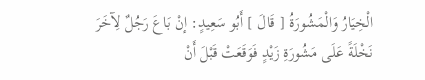الْخِيَارُ وَالْمَشُورَةُ [ قَالَ ] أَبُو سَعِيدٍ: إنْ بَاعَ رَجُلٌ لِآخَرَ نَخْلَةً عَلَى مَشُورَةِ زَيْدٍ فَوَقَعَتْ قَبْلَ أَنْ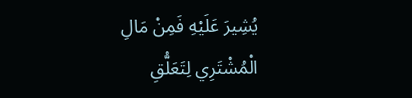يُشِيرَ عَلَيْهِ فَمِنْ مَالِ الْمُشْتَرِي لِتَعَلُّقِ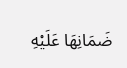ضَمَانِهَا عَلَيْهِ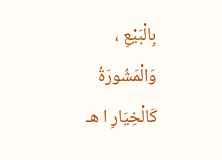بِالْبَيْعِ ، وَالْمَشُورَةُ كَالْخِيَارِ ا هـ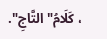، كَلَامُ"التَّاجِ".